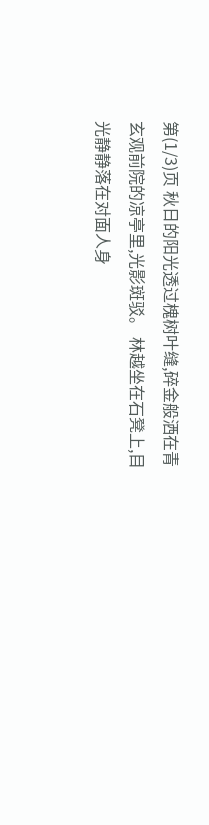第(1/3)页 秋日的阳光透过槐树叶缝,碎金般洒在青玄观前院的凉亭里,光影斑驳。 林越坐在石凳上,目光静静落在对面人身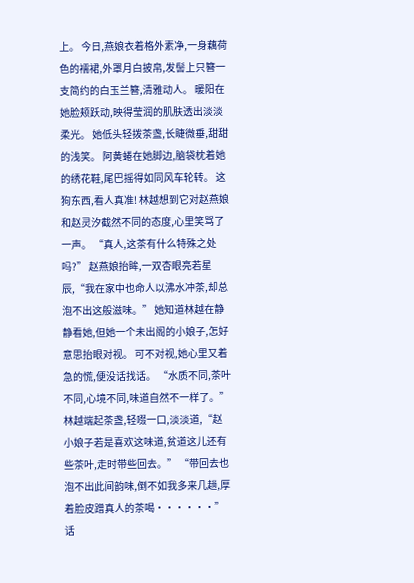上。 今日,燕娘衣着格外素净,一身藕荷色的襦裙,外罩月白披帛,发髻上只簪一支简约的白玉兰簪,清雅动人。 暖阳在她脸颊跃动,映得莹润的肌肤透出淡淡柔光。 她低头轻拨茶盏,长睫微垂,甜甜的浅笑。 阿黄蜷在她脚边,脑袋枕着她的绣花鞋,尾巴摇得如同风车轮转。 这狗东西,看人真准! 林越想到它对赵燕娘和赵灵汐截然不同的态度,心里笑骂了一声。 “真人,这茶有什么特殊之处吗?” 赵燕娘抬眸,一双杏眼亮若星辰,“我在家中也命人以沸水冲茶,却总泡不出这般滋味。” 她知道林越在静静看她,但她一个未出阁的小娘子,怎好意思抬眼对视。 可不对视,她心里又着急的慌,便没话找话。 “水质不同,茶叶不同,心境不同,味道自然不一样了。” 林越端起茶盏,轻啜一口,淡淡道,“赵小娘子若是喜欢这味道,贫道这儿还有些茶叶,走时带些回去。” “带回去也泡不出此间韵味,倒不如我多来几趟,厚着脸皮蹭真人的茶喝······” 话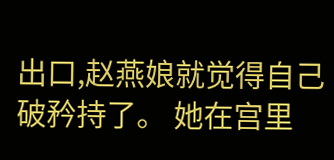出口,赵燕娘就觉得自己破矜持了。 她在宫里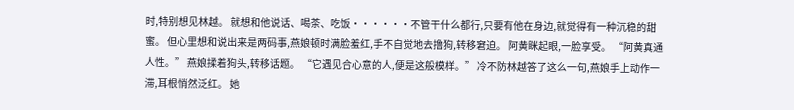时,特别想见林越。 就想和他说话、喝茶、吃饭······不管干什么都行,只要有他在身边,就觉得有一种沉稳的甜蜜。 但心里想和说出来是两码事,燕娘顿时满脸羞红,手不自觉地去撸狗,转移窘迫。 阿黄眯起眼,一脸享受。 “阿黄真通人性。” 燕娘揉着狗头,转移话题。 “它遇见合心意的人,便是这般模样。” 冷不防林越答了这么一句,燕娘手上动作一滞,耳根悄然泛红。 她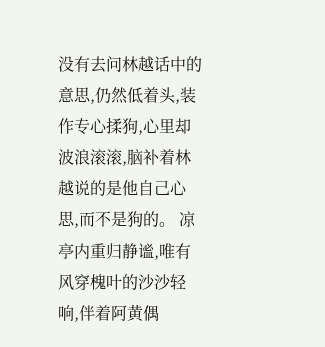没有去问林越话中的意思,仍然低着头,装作专心揉狗,心里却波浪滚滚,脑补着林越说的是他自己心思,而不是狗的。 凉亭内重归静谧,唯有风穿槐叶的沙沙轻响,伴着阿黄偶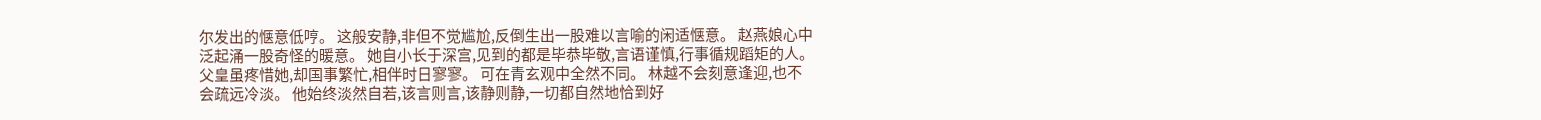尔发出的惬意低哼。 这般安静,非但不觉尴尬,反倒生出一股难以言喻的闲适惬意。 赵燕娘心中泛起涌一股奇怪的暖意。 她自小长于深宫,见到的都是毕恭毕敬,言语谨慎,行事循规蹈矩的人。 父皇虽疼惜她,却国事繁忙,相伴时日寥寥。 可在青玄观中全然不同。 林越不会刻意逢迎,也不会疏远冷淡。 他始终淡然自若,该言则言,该静则静,一切都自然地恰到好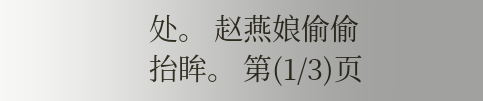处。 赵燕娘偷偷抬眸。 第(1/3)页